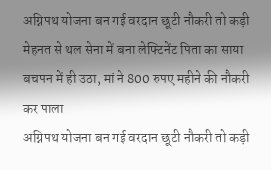अग्निपथ योजना बन गई वरदान छूटी नौकरी तो कड़ी मेहनत से थल सेना में बना लेफ्टिनेंट पिता का साया बचपन में ही उठा, मां ने 800 रुपए महीने की नौकरी कर पाला
अग्निपथ योजना बन गई वरदान छूटी नौकरी तो कड़ी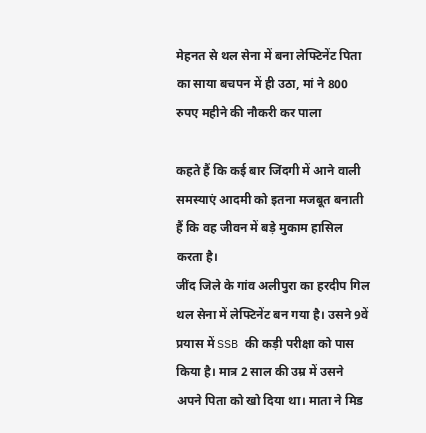मेहनत से थल सेना में बना लेफ्टिनेंट पिता का साया बचपन में ही उठा, मां ने 800 रुपए महीने की नौकरी कर पाला

कहते हैं कि कई बार जिंदगी में आने वाली समस्याएं आदमी को इतना मजबूत बनाती हैं कि वह जीवन में बड़े मुकाम हासिल करता है।
जींद जिले के गांव अलीपुरा का हरदीप गिल थल सेना में लेफ्टिनेंट बन गया है। उसने 9वें प्रयास में SSB की कड़ी परीक्षा को पास किया है। मात्र 2 साल की उम्र में उसने अपने पिता को खो दिया था। माता ने मिड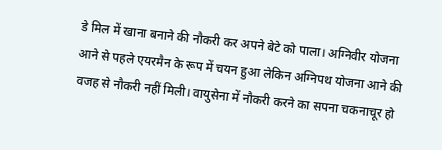डे मिल में खाना बनाने की नौकरी कर अपने बेटे को पाला। अग्निवीर योजना आने से पहले एयरमैन के रूप में चयन हुआ लेकिन अग्निपथ योजना आने की वजह से नौकरी नहीं मिली। वायुसेना में नौकरी करने का सपना चकनाचूर हो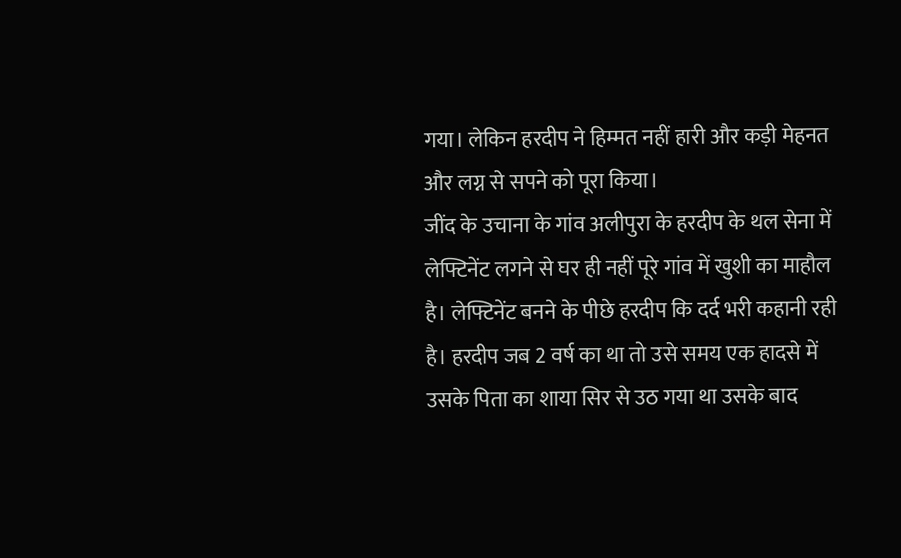गया। लेकिन हरदीप ने हिम्मत नहीं हारी और कड़ी मेहनत और लग्न से सपने को पूरा किया।
जींद के उचाना के गांव अलीपुरा के हरदीप के थल सेना में लेफ्टिनेंट लगने से घर ही नहीं पूरे गांव में खुशी का माहौल है। लेफ्टिनेंट बनने के पीछे हरदीप कि दर्द भरी कहानी रही है। हरदीप जब 2 वर्ष का था तो उसे समय एक हादसे में उसके पिता का शाया सिर से उठ गया था उसके बाद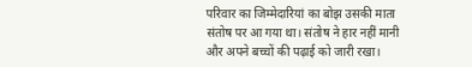परिवार का जिम्मेदारियां का बोझ उसकी माता संतोष पर आ गया था। संतोष ने हार नहीं मानी और अपने बच्चों की पढ़ाई को जारी रखा।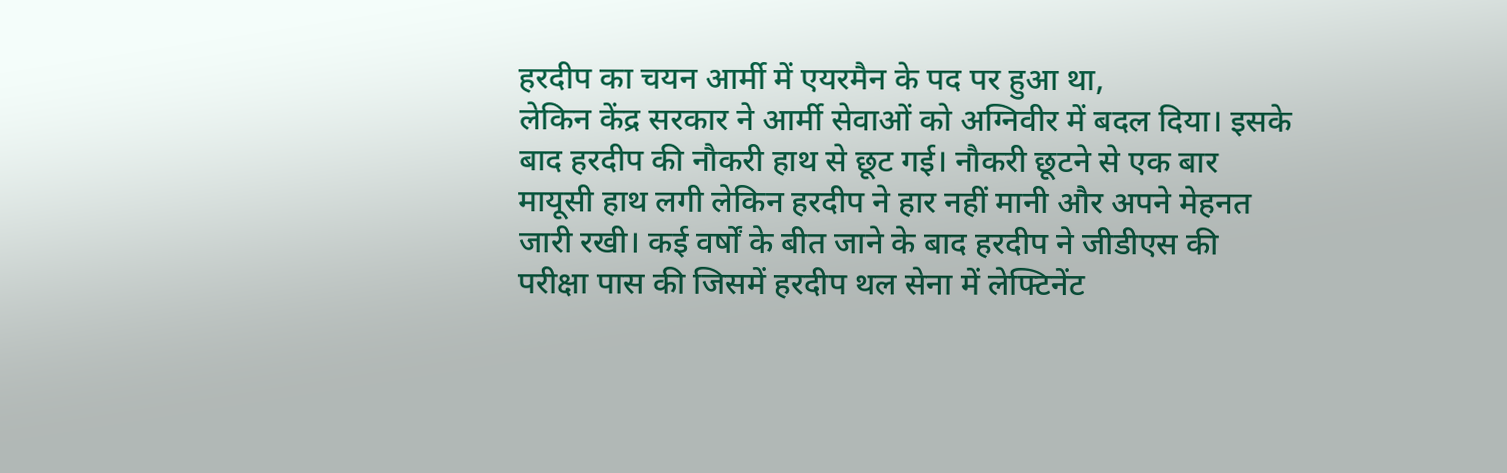हरदीप का चयन आर्मी में एयरमैन के पद पर हुआ था,
लेकिन केंद्र सरकार ने आर्मी सेवाओं को अग्निवीर में बदल दिया। इसके बाद हरदीप की नौकरी हाथ से छूट गई। नौकरी छूटने से एक बार मायूसी हाथ लगी लेकिन हरदीप ने हार नहीं मानी और अपने मेहनत जारी रखी। कई वर्षों के बीत जाने के बाद हरदीप ने जीडीएस की परीक्षा पास की जिसमें हरदीप थल सेना में लेफ्टिनेंट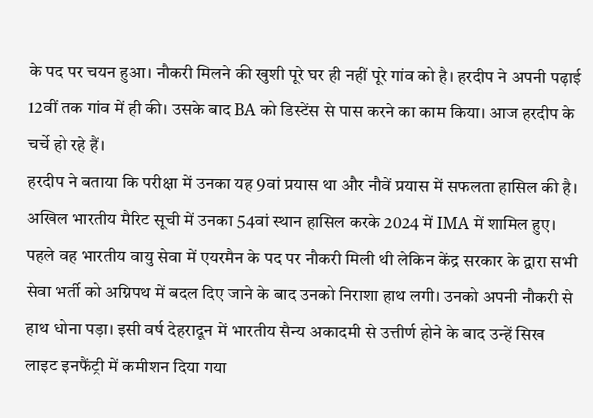के पद पर चयन हुआ। नौकरी मिलने की खुशी पूरे घर ही नहीं पूरे गांव को है। हरदीप ने अपनी पढ़ाई 12वीं तक गांव में ही की। उसके बाद BA को डिस्टेंस से पास करने का काम किया। आज हरदीप के चर्चे हो रहे हैं।
हरदीप ने बताया कि परीक्षा में उनका यह 9वां प्रयास था और नौवें प्रयास में सफलता हासिल की है। अखिल भारतीय मैरिट सूची में उनका 54वां स्थान हासिल करके 2024 में IMA में शामिल हुए। पहले वह भारतीय वायु सेवा में एयरमैन के पद पर नौकरी मिली थी लेकिन केंद्र सरकार के द्वारा सभी सेवा भर्ती को अग्निपथ में बदल दिए जाने के बाद उनको निराशा हाथ लगी। उनको अपनी नौकरी से हाथ धोना पड़ा। इसी वर्ष देहरादून में भारतीय सैन्य अकादमी से उत्तीर्ण होने के बाद उन्हें सिख लाइट इनफैंट्री में कमीशन दिया गया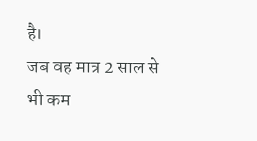है।
जब वह मात्र 2 साल से भी कम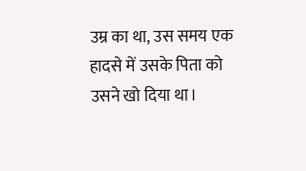उम्र का था, उस समय एक हादसे में उसके पिता को उसने खो दिया था।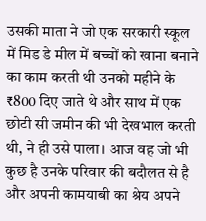उसकी माता ने जो एक सरकारी स्कूल में मिड डे मील में बच्चों को खाना बनाने का काम करती थी उनको महीने के ₹800 दिए जाते थे और साथ में एक छोटी सी जमीन की भी देखभाल करती थी, ने ही उसे पाला। आज वह जो भी कुछ है उनके परिवार की बदौलत से है और अपनी कामयाबी का श्रेय अपने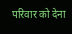परिवार को देना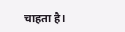चाहता है।